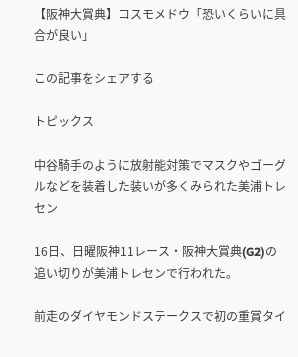【阪神大賞典】コスモメドウ「恐いくらいに具合が良い」

この記事をシェアする

トピックス

中谷騎手のように放射能対策でマスクやゴーグルなどを装着した装いが多くみられた美浦トレセン

16日、日曜阪神11レース・阪神大賞典(G2)の追い切りが美浦トレセンで行われた。

前走のダイヤモンドステークスで初の重賞タイ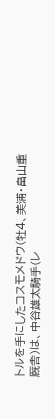トルを手にしたコスモメドウ(牡4、美浦・畠山重厩舎)は、中谷雄太騎手(レ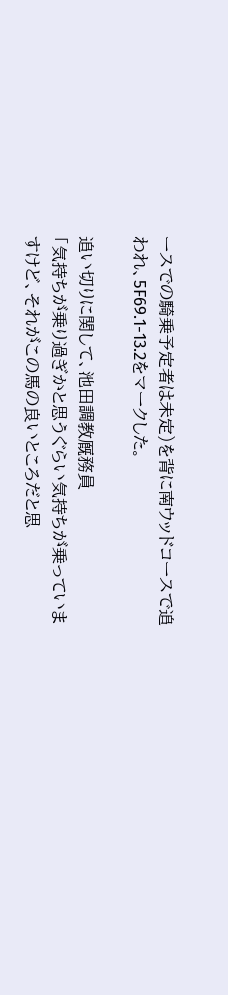ースでの騎乗予定者は未定)を背に南ウッドコースで追われ、5F69.1-13.2をマークした。

追い切りに関して、池田調教厩務員
「気持ちが乗り過ぎかと思うぐらい気持ちが乗っていますけど、それがこの馬の良いところだと思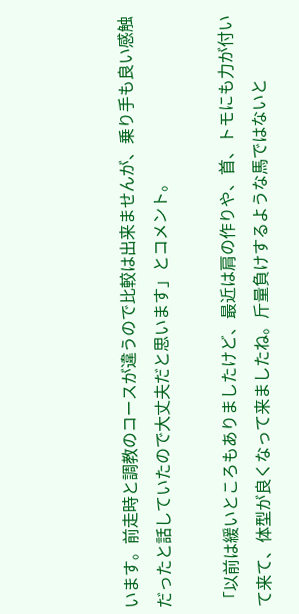います。前走時と調教のコースが違うので比較は出来ませんが、乗り手も良い感触だったと話していたので大丈夫だと思います」とコメント。

「以前は緩いところもありましたけど、最近は肩の作りや、首、トモにも力が付いて来て、体型が良くなって来ましたね。斤量負けするような馬ではないと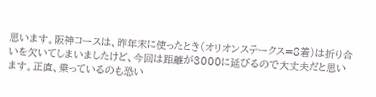思います。阪神コースは、昨年末に使ったとき(オリオンステークス=8着)は折り合いを欠いてしまいましたけど、今回は距離が3000に延びるので大丈夫だと思います。正直、乗っているのも恐い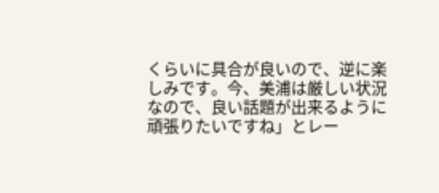くらいに具合が良いので、逆に楽しみです。今、美浦は厳しい状況なので、良い話題が出来るように頑張りたいですね」とレー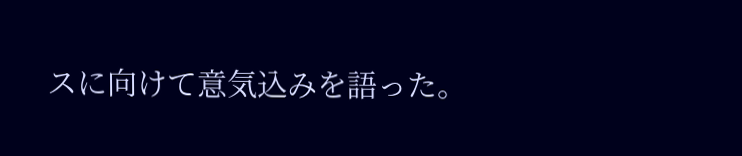スに向けて意気込みを語った。